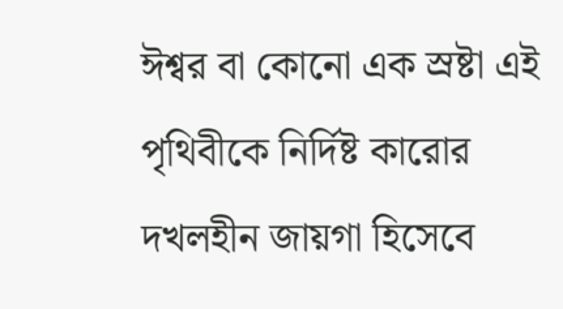ঈশ্বর বা কোনো এক স্রষ্টা এই পৃথিবীকে নির্দিষ্ট কারোর দখলহীন জায়গা হিসেবে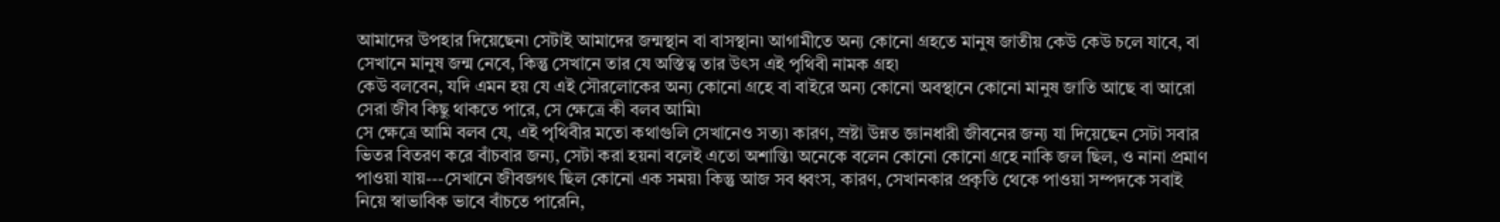আমাদের উপহার দিয়েছেন৷ সেটাই আমাদের জন্মস্থান বা বাসস্থান৷ আগামীতে অন্য কোনো গ্রহতে মানুষ জাতীয় কেউ কেউ চলে যাবে, বা সেখানে মানুষ জন্ম নেবে, কিন্তু সেখানে তার যে অস্তিত্ব তার উৎস এই পৃথিবী নামক গ্রহ৷
কেউ বলবেন, যদি এমন হয় যে এই সৌরলোকের অন্য কোনো গ্রহে বা বাইরে অন্য কোনো অবস্থানে কোনো মানুষ জাতি আছে বা আরো সেরা জীব কিছু থাকতে পারে, সে ক্ষেত্রে কী বলব আমি৷
সে ক্ষেত্রে আমি বলব যে, এই পৃথিবীর মতো কথাগুলি সেখানেও সত্য৷ কারণ, স্রষ্টা উন্নত জ্ঞানধারী জীবনের জন্য যা দিয়েছেন সেটা সবার ভিতর বিতরণ করে বাঁচবার জন্য, সেটা করা হয়না বলেই এতো অশান্তি৷ অনেকে বলেন কোনো কোনো গ্রহে নাকি জল ছিল, ও নানা প্রমাণ পাওয়া যায়---সেখানে জীবজগৎ ছিল কোনো এক সময়৷ কিন্তু আজ সব ধ্বংস, কারণ, সেখানকার প্রকৃতি থেকে পাওয়া সম্পদকে সবাই নিয়ে স্বাভাবিক ভাবে বাঁচতে পারেনি,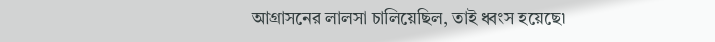আগ্রাসনের লালসা চালিয়েছিল, তাই ধ্বংস হয়েছে৷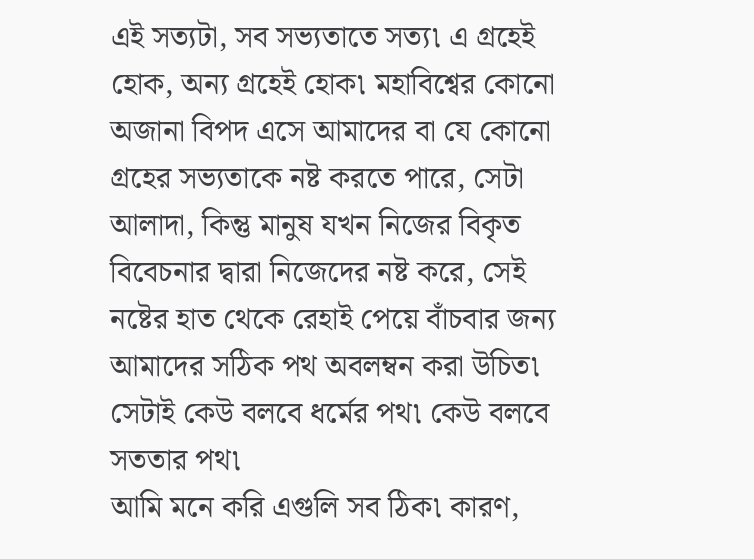এই সত্যটা, সব সভ্যতাতে সত্য৷ এ গ্রহেই হোক, অন্য গ্রহেই হোক৷ মহাবিশ্বের কোনো অজানা বিপদ এসে আমাদের বা যে কোনো গ্রহের সভ্যতাকে নষ্ট করতে পারে, সেটা আলাদা, কিন্তু মানুষ যখন নিজের বিকৃত বিবেচনার দ্বারা নিজেদের নষ্ট করে, সেই নষ্টের হাত থেকে রেহাই পেয়ে বাঁচবার জন্য আমাদের সঠিক পথ অবলম্বন করা উচিত৷ সেটাই কেউ বলবে ধর্মের পথ৷ কেউ বলবে সততার পথ৷
আমি মনে করি এগুলি সব ঠিক৷ কারণ,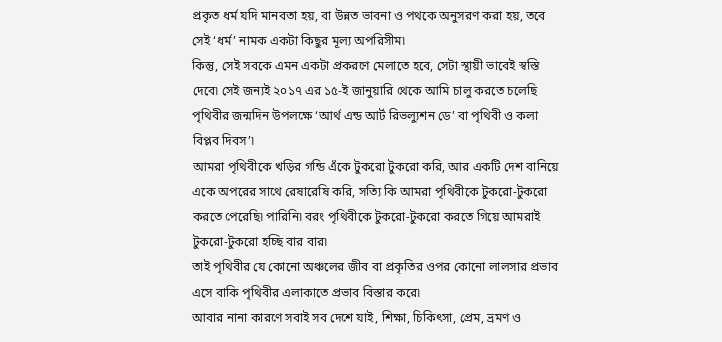প্রকৃত ধর্ম যদি মানবতা হয়, বা উন্নত ভাবনা ও পথকে অনুসরণ করা হয়, তবে সেই ‘ধর্ম’ নামক একটা কিছুর মূল্য অপরিসীম৷
কিন্তু, সেই সবকে এমন একটা প্রকরণে মেলাতে হবে, সেটা স্থায়ী ভাবেই স্বস্তি দেবে৷ সেই জন্যই ২০১৭ এর ১৫-ই জানুয়ারি থেকে আমি চালু করতে চলেছি পৃথিবীর জন্মদিন উপলক্ষে ‘আর্থ এন্ড আর্ট রিভল্যুশন ডে’ বা পৃথিবী ও কলা বিপ্লব দিবস’৷
আমরা পৃথিবীকে খড়ির গন্ডি এঁকে টুকরো টুকরো করি, আর একটি দেশ বানিয়ে একে অপরের সাথে রেষারেষি করি, সত্যি কি আমরা পৃথিবীকে টুকরো-টুকরো করতে পেরেছি৷ পারিনি৷ বরং পৃথিবীকে টুকরো-টুকরো করতে গিয়ে আমরাই টুকরো-টুকরো হচ্ছি বার বার৷
তাই পৃথিবীর যে কোনো অঞ্চলের জীব বা প্রকৃতির ওপর কোনো লালসার প্রভাব এসে বাকি পৃথিবীর এলাকাতে প্রভাব বিস্তার করে৷
আবার নানা কারণে সবাই সব দেশে যাই, শিক্ষা, চিকিৎসা, প্রেম, ভ্রমণ ও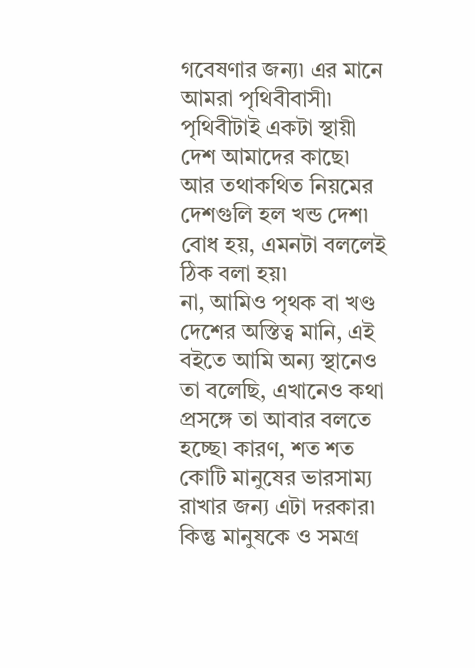গবেষণার জন্য৷ এর মানে আমরা পৃথিবীবাসী৷ পৃথিবীটাই একটা স্থায়ী দেশ আমাদের কাছে৷ আর তথাকথিত নিয়মের দেশগুলি হল খন্ড দেশ৷
বোধ হয়, এমনটা বললেই ঠিক বলা হয়৷
না, আমিও পৃথক বা খণ্ড দেশের অস্তিত্ব মানি, এই বইতে আমি অন্য স্থানেও তা বলেছি, এখানেও কথা প্রসঙ্গে তা আবার বলতে হচ্ছে৷ কারণ, শত শত কোটি মানুষের ভারসাম্য রাখার জন্য এটা দরকার৷ কিন্তু মানুষকে ও সমগ্র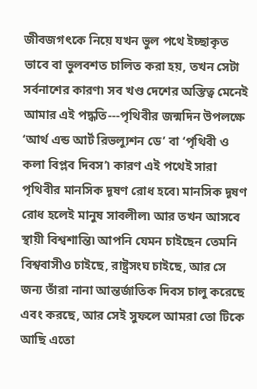জীবজগৎকে নিয়ে যখন ভুল পথে ইচ্ছাকৃত ভাবে বা ভুলবশত চালিত করা হয়, তখন সেটা সর্বনাশের কারণ৷ সব খণ্ড দেশের অস্তিত্ব মেনেই আমার এই পদ্ধতি---পৃথিবীর জন্মদিন উপলক্ষে ‘আর্থ এন্ড আর্ট রিভল্যুশন ডে’ বা ‘পৃথিবী ও কলা বিপ্লব দিবস’৷ কারণ এই পথেই সারা পৃথিবীর মানসিক দূষণ রোধ হবে৷ মানসিক দূষণ রোধ হলেই মানুষ সাবলীল৷ আর তখন আসবে স্থায়ী বিশ্বশান্তি৷ আপনি যেমন চাইছেন তেমনি বিশ্ববাসীও চাইছে, রাষ্ট্রসংঘ চাইছে, আর সে জন্য তাঁরা নানা আন্তর্জাতিক দিবস চালু করেছে এবং করছে, আর সেই সুফলে আমরা তো টিকে আছি এতো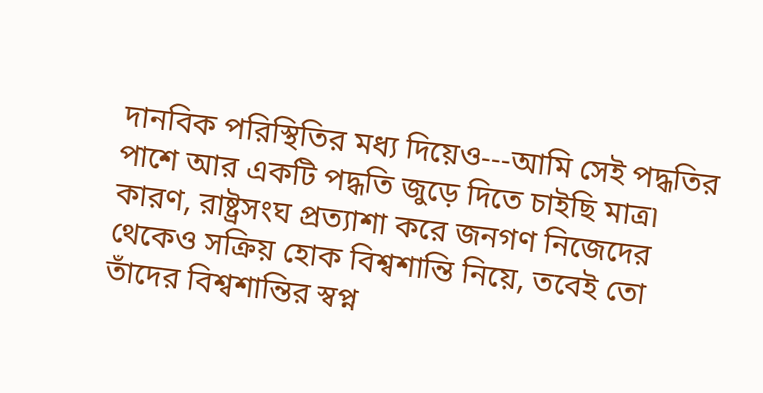দানবিক পরিস্থিতির মধ্য দিয়েও---আমি সেই পদ্ধতির পাশে আর একটি পদ্ধতি জুড়ে দিতে চাইছি মাত্র৷ কারণ, রাষ্ট্রসংঘ প্রত্যাশা করে জনগণ নিজেদের থেকেও সক্রিয় হোক বিশ্বশান্তি নিয়ে, তবেই তো তাঁদের বিশ্বশান্তির স্বপ্ন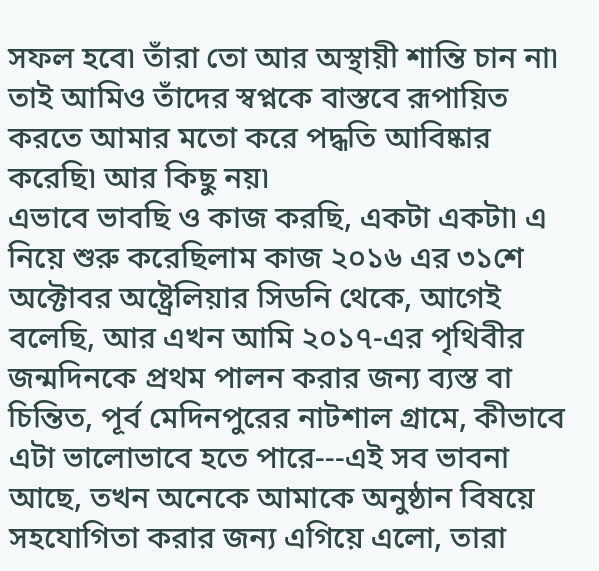সফল হবে৷ তাঁরা তো আর অস্থায়ী শান্তি চান না৷ তাই আমিও তাঁদের স্বপ্নকে বাস্তবে রূপায়িত করতে আমার মতো করে পদ্ধতি আবিষ্কার করেছি৷ আর কিছু নয়৷
এভাবে ভাবছি ও কাজ করছি, একটা একটা৷ এ নিয়ে শুরু করেছিলাম কাজ ২০১৬ এর ৩১শে অক্টোবর অষ্ট্রেলিয়ার সিডনি থেকে, আগেই বলেছি, আর এখন আমি ২০১৭-এর পৃথিবীর জন্মদিনকে প্রথম পালন করার জন্য ব্যস্ত বা চিন্তিত, পূর্ব মেদিনপুরের নাটশাল গ্রামে, কীভাবে এটা ভালোভাবে হতে পারে---এই সব ভাবনা আছে, তখন অনেকে আমাকে অনুষ্ঠান বিষয়ে সহযোগিতা করার জন্য এগিয়ে এলো, তারা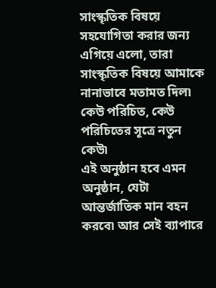সাংস্কৃতিক বিষয়ে সহযোগিতা করার জন্য এগিয়ে এলো, তারা সাংস্কৃতিক বিষয়ে আমাকে নানাভাবে মতামত দিল৷ কেউ পরিচিত, কেউ পরিচিতের সূত্রে নতুন কেউ৷
এই অনুষ্ঠান হবে এমন অনুষ্ঠান, যেটা আন্তর্জাতিক মান বহন করবে৷ আর সেই ব্যাপারে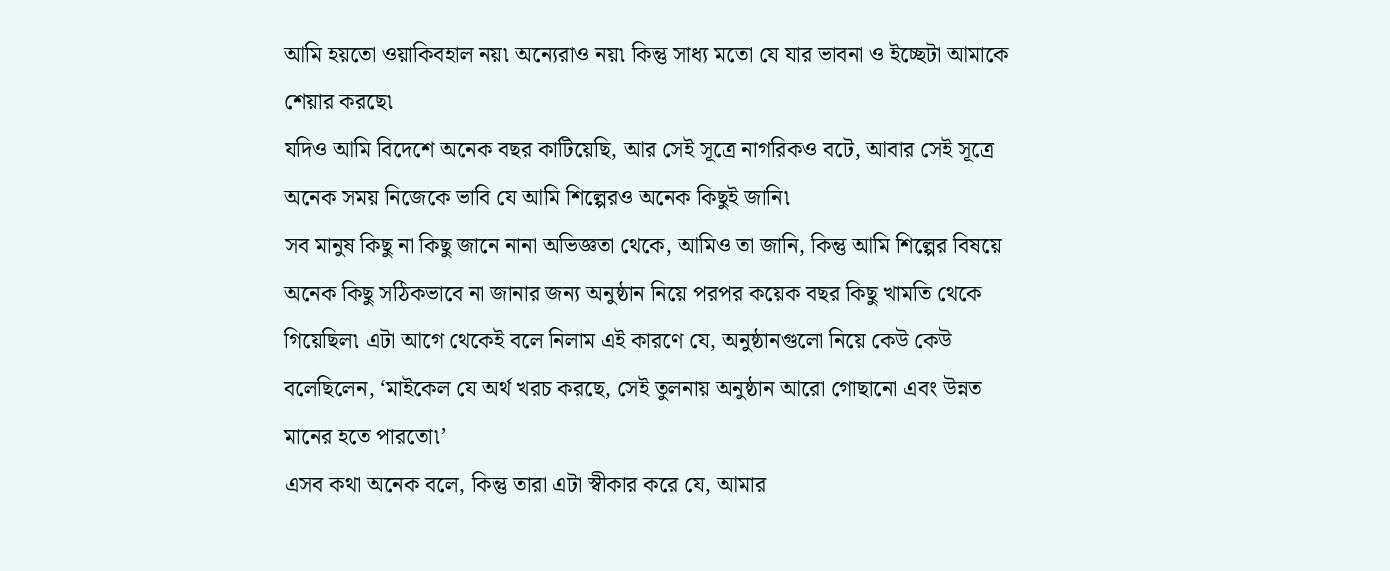আমি হয়তো ওয়াকিবহাল নয়৷ অন্যেরাও নয়৷ কিন্তু সাধ্য মতো যে যার ভাবনা ও ইচ্ছেটা আমাকে শেয়ার করছে৷
যদিও আমি বিদেশে অনেক বছর কাটিয়েছি, আর সেই সূত্রে নাগরিকও বটে, আবার সেই সূত্রে অনেক সময় নিজেকে ভাবি যে আমি শিল্পেরও অনেক কিছুই জানি৷
সব মানুষ কিছু না কিছু জানে নানা অভিজ্ঞতা থেকে, আমিও তা জানি, কিন্তু আমি শিল্পের বিষয়ে অনেক কিছু সঠিকভাবে না জানার জন্য অনুষ্ঠান নিয়ে পরপর কয়েক বছর কিছু খামতি থেকে গিয়েছিল৷ এটা আগে থেকেই বলে নিলাম এই কারণে যে, অনুষ্ঠানগুলো নিয়ে কেউ কেউ বলেছিলেন, ‘মাইকেল যে অর্থ খরচ করছে, সেই তুলনায় অনুষ্ঠান আরো গোছানো এবং উন্নত মানের হতে পারতো৷’
এসব কথা অনেক বলে, কিন্তু তারা এটা স্বীকার করে যে, আমার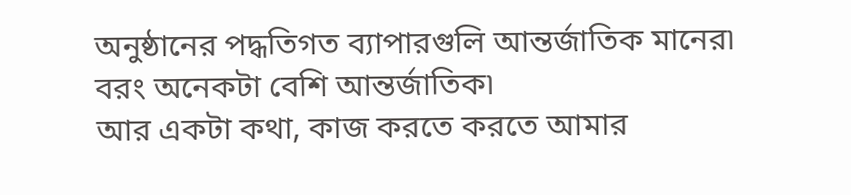অনুষ্ঠানের পদ্ধতিগত ব্যাপারগুলি আন্তর্জাতিক মানের৷ বরং অনেকটা বেশি আন্তর্জাতিক৷
আর একটা কথা, কাজ করতে করতে আমার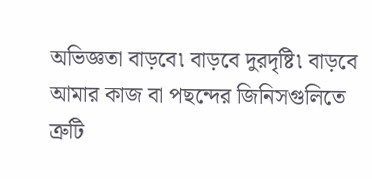অভিজ্ঞতা বাড়বে৷ বাড়বে দুরদৃষ্টি৷ বাড়বে আমার কাজ বা পছন্দের জিনিসগুলিতে ত্রুটি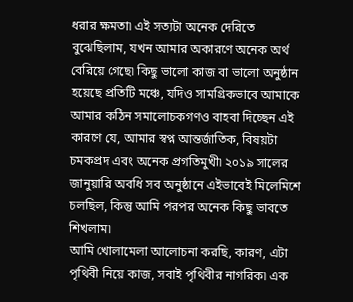ধরার ক্ষমতা৷ এই সত্যটা অনেক দেরিতে বুঝেছিলাম, যখন আমার অকারণে অনেক অর্থ বেরিয়ে গেছে৷ কিছু ভালো কাজ বা ভালো অনুষ্ঠান হয়েছে প্রতিটি মঞ্চে, যদিও সামগ্রিকভাবে আমাকে আমার কঠিন সমালোচকগণও বাহবা দিচ্ছেন এই কারণে যে, আমার স্বপ্ন আন্তর্জাতিক, বিষয়টা চমকপ্রদ এবং অনেক প্রগতিমুখী৷ ২০১৯ সালের জানুয়ারি অবধি সব অনুষ্ঠানে এইভাবেই মিলেমিশে চলছিল, কিন্তু আমি পরপর অনেক কিছু ভাবতে শিখলাম৷
আমি খোলামেলা আলোচনা করছি, কারণ, এটা পৃথিবী নিয়ে কাজ, সবাই পৃথিবীর নাগরিক৷ এক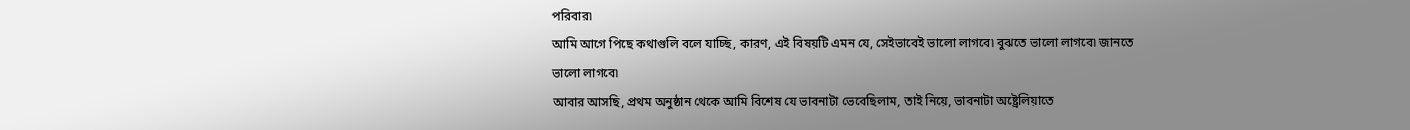পরিবার৷
আমি আগে পিছে কথাগুলি বলে যাচ্ছি, কারণ, এই বিষয়টি এমন যে, সেইভাবেই ভালো লাগবে৷ বুঝতে ভালো লাগবে৷ জানতে ভালো লাগবে৷
আবার আসছি, প্রথম অনুষ্ঠান থেকে আমি বিশেষ যে ভাবনাটা ভেবেছিলাম, তাই নিয়ে, ভাবনাটা অষ্ট্রেলিয়াতে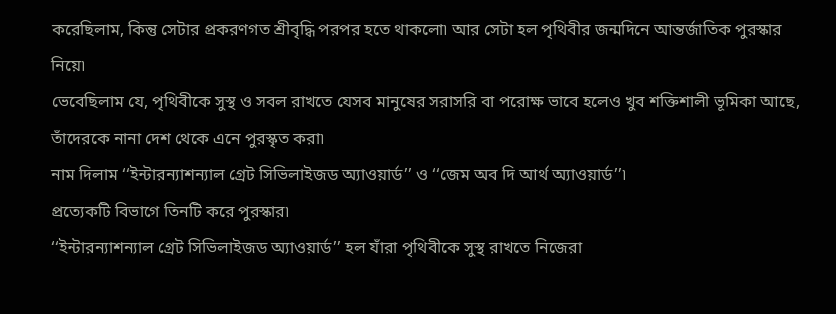করেছিলাম, কিন্তু সেটার প্রকরণগত শ্রীবৃদ্ধি পরপর হতে থাকলো৷ আর সেটা হল পৃথিবীর জন্মদিনে আন্তর্জাতিক পুরস্কার নিয়ে৷
ভেবেছিলাম যে, পৃথিবীকে সুস্থ ও সবল রাখতে যেসব মানুষের সরাসরি বা পরোক্ষ ভাবে হলেও খুব শক্তিশালী ভূমিকা আছে, তাঁদেরকে নানা দেশ থেকে এনে পুরস্কৃত করা৷
নাম দিলাম ‘‘ইন্টারন্যাশন্যাল গ্রেট সিভিলাইজড অ্যাওয়ার্ড’’ ও ‘‘জেম অব দি আর্থ অ্যাওয়ার্ড’’৷
প্রত্যেকটি বিভাগে তিনটি করে পুরস্কার৷
‘‘ইন্টারন্যাশন্যাল গ্রেট সিভিলাইজড অ্যাওয়ার্ড’’ হল যাঁরা পৃথিবীকে সুস্থ রাখতে নিজেরা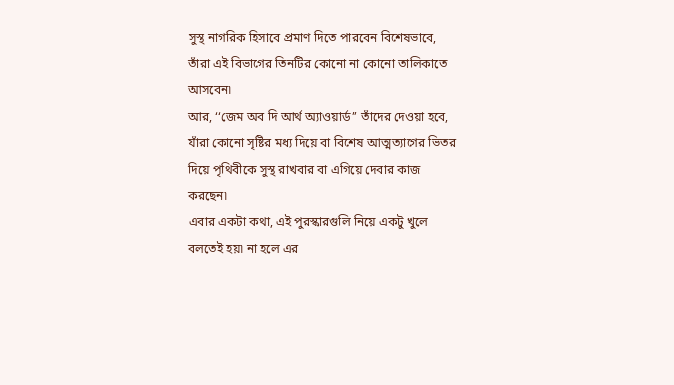সুস্থ নাগরিক হিসাবে প্রমাণ দিতে পারবেন বিশেষভাবে, তাঁরা এই বিভাগের তিনটির কোনো না কোনো তালিকাতে আসবেন৷
আর, ‘‘জেম অব দি আর্থ অ্যাওয়ার্ড’’ তাঁদের দেওয়া হবে, যাঁরা কোনো সৃষ্টির মধ্য দিয়ে বা বিশেষ আত্মত্যাগের ভিতর দিয়ে পৃথিবীকে সুস্থ রাখবার বা এগিয়ে দেবার কাজ করছেন৷
এবার একটা কথা, এই পুরস্কারগুলি নিয়ে একটু খুলে বলতেই হয়৷ না হলে এর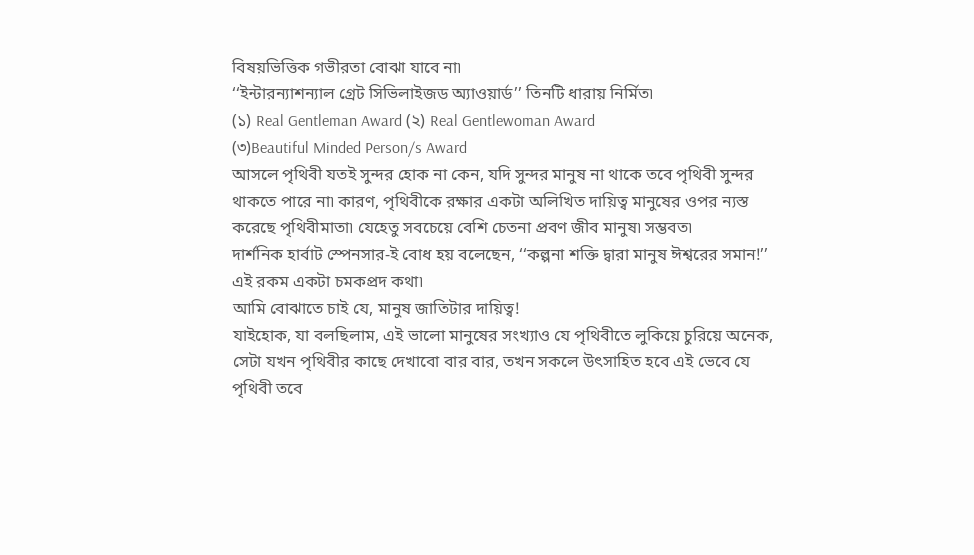বিষয়ভিত্তিক গভীরতা বোঝা যাবে না৷
‘‘ইন্টারন্যাশন্যাল গ্রেট সিভিলাইজড অ্যাওয়ার্ড’’ তিনটি ধারায় নির্মিত৷
(১) Real Gentleman Award (২) Real Gentlewoman Award
(৩)Beautiful Minded Person/s Award
আসলে পৃথিবী যতই সুন্দর হোক না কেন, যদি সুন্দর মানুষ না থাকে তবে পৃথিবী সুন্দর থাকতে পারে না৷ কারণ, পৃথিবীকে রক্ষার একটা অলিখিত দায়িত্ব মানুষের ওপর ন্যস্ত করেছে পৃথিবীমাতা৷ যেহেতু সবচেয়ে বেশি চেতনা প্রবণ জীব মানুষ৷ সম্ভবত৷
দার্শনিক হার্বাট স্পেনসার-ই বোধ হয় বলেছেন, ‘‘কল্পনা শক্তি দ্বারা মানুষ ঈশ্বরের সমান!’’ এই রকম একটা চমকপ্রদ কথা৷
আমি বোঝাতে চাই যে, মানুষ জাতিটার দায়িত্ব!
যাইহোক, যা বলছিলাম, এই ভালো মানুষের সংখ্যাও যে পৃথিবীতে লুকিয়ে চুরিয়ে অনেক, সেটা যখন পৃথিবীর কাছে দেখাবো বার বার, তখন সকলে উৎসাহিত হবে এই ভেবে যে পৃথিবী তবে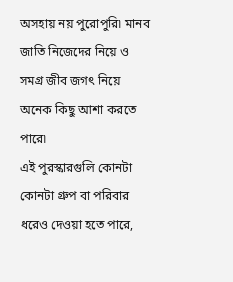অসহায় নয় পুরোপুরি৷ মানব জাতি নিজেদের নিয়ে ও সমগ্র জীব জগৎ নিয়ে অনেক কিছু আশা করতে পারে৷
এই পুরস্কারগুলি কোনটা কোনটা গ্রুপ বা পরিবার ধরেও দেওয়া হতে পারে,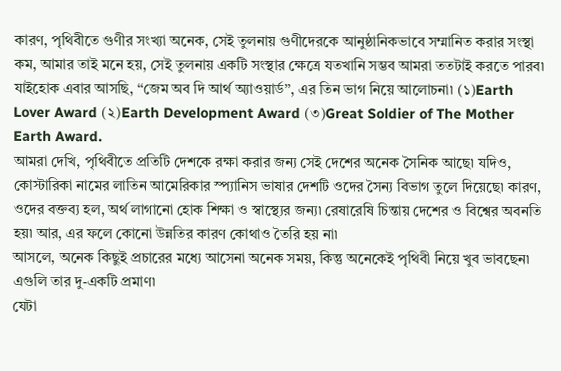কারণ, পৃথিবীতে গুণীর সংখ্যা অনেক, সেই তুলনায় গুণীদেরকে আনুষ্ঠানিকভাবে সম্মানিত করার সংস্থা কম, আমার তাই মনে হয়, সেই তুলনায় একটি সংস্থার ক্ষেত্রে যতখানি সম্ভব আমরা ততটাই করতে পারব৷
যাইহোক এবার আসছি, ‘‘জেম অব দি আর্থ অ্যাওয়ার্ড’’, এর তিন ভাগ নিয়ে আলোচনা৷ (১)Earth Lover Award (২)Earth Development Award (৩)Great Soldier of The Mother Earth Award.
আমরা দেখি, পৃথিবীতে প্রতিটি দেশকে রক্ষা করার জন্য সেই দেশের অনেক সৈনিক আছে৷ যদিও, কোস্টারিকা নামের লাতিন আমেরিকার স্প্যানিস ভাষার দেশটি ওদের সৈন্য বিভাগ তুলে দিয়েছে৷ কারণ, ওদের বক্তব্য হল, অর্থ লাগানো হোক শিক্ষা ও স্বাস্থ্যের জন্য৷ রেষারেষি চিন্তায় দেশের ও বিশ্বের অবনতি হয়৷ আর, এর ফলে কোনো উন্নতির কারণ কোথাও তৈরি হয় না৷
আসলে, অনেক কিছুই প্রচারের মধ্যে আসেনা অনেক সময়, কিন্তু অনেকেই পৃথিবী নিয়ে খুব ভাবছেন৷ এগুলি তার দু-একটি প্রমাণ৷
যেটা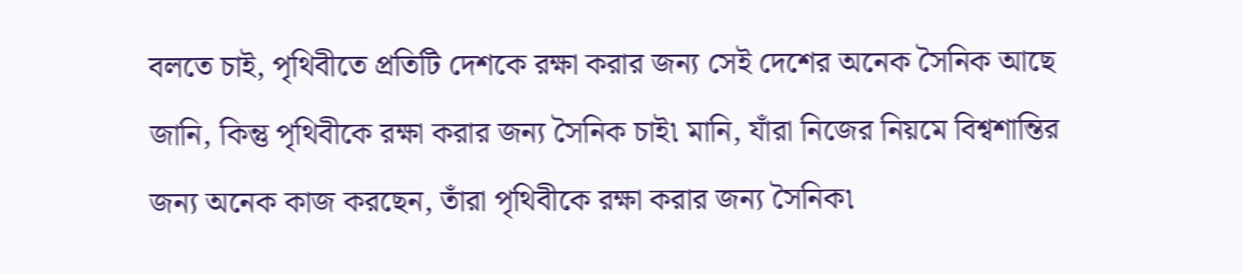বলতে চাই, পৃথিবীতে প্রতিটি দেশকে রক্ষা করার জন্য সেই দেশের অনেক সৈনিক আছে জানি, কিন্তু পৃথিবীকে রক্ষা করার জন্য সৈনিক চাই৷ মানি, যাঁরা নিজের নিয়মে বিশ্বশান্তির জন্য অনেক কাজ করছেন, তাঁরা পৃথিবীকে রক্ষা করার জন্য সৈনিক৷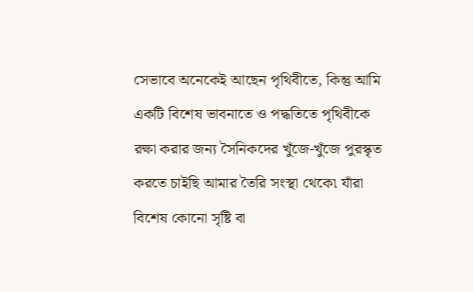সেভাবে অনেকেই আছেন পৃথিবীতে, কিন্তু আমি একটি বিশেষ ভাবনাতে ও পদ্ধতিতে পৃথিবীকে রক্ষা করার জন্য সৈনিকদের খুঁজে-খুঁজে পুরস্কৃত করতে চাইছি আমার তৈরি সংস্থা থেকে৷ যাঁরা বিশেষ কোনো সৃষ্টি বা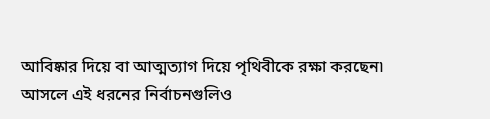আবিষ্কার দিয়ে বা আত্মত্যাগ দিয়ে পৃথিবীকে রক্ষা করছেন৷
আসলে এই ধরনের নির্বাচনগুলিও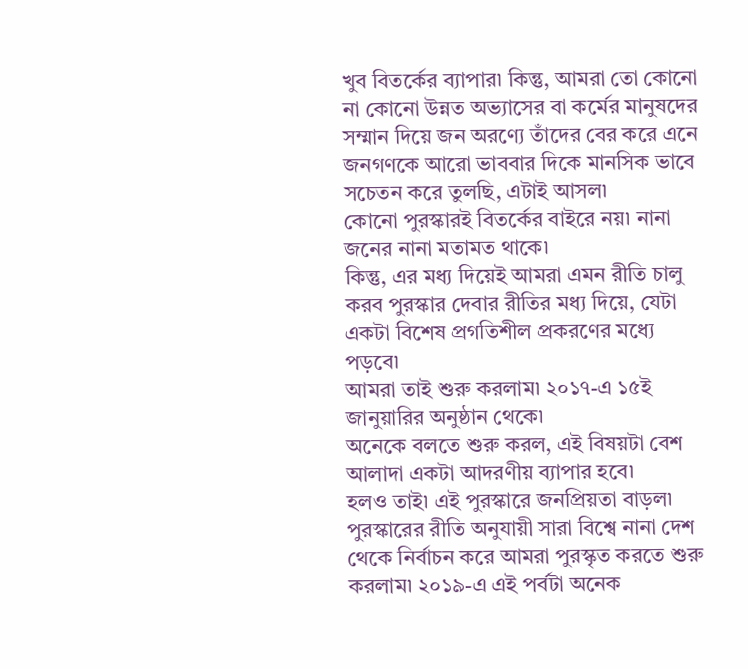খুব বিতর্কের ব্যাপার৷ কিন্তু, আমরা তো কোনো না কোনো উন্নত অভ্যাসের বা কর্মের মানুষদের সম্মান দিয়ে জন অরণ্যে তাঁদের বের করে এনে জনগণকে আরো ভাববার দিকে মানসিক ভাবে সচেতন করে তুলছি, এটাই আসল৷
কোনো পুরস্কারই বিতর্কের বাইরে নয়৷ নানা জনের নানা মতামত থাকে৷
কিন্তু, এর মধ্য দিয়েই আমরা এমন রীতি চালু করব পুরস্কার দেবার রীতির মধ্য দিয়ে, যেটা একটা বিশেষ প্রগতিশীল প্রকরণের মধ্যে পড়বে৷
আমরা তাই শুরু করলাম৷ ২০১৭-এ ১৫ই জানুয়ারির অনুষ্ঠান থেকে৷
অনেকে বলতে শুরু করল, এই বিষয়টা বেশ আলাদা একটা আদরণীয় ব্যাপার হবে৷
হলও তাই৷ এই পুরস্কারে জনপ্রিয়তা বাড়ল৷ পুরস্কারের রীতি অনুযায়ী সারা বিশ্বে নানা দেশ থেকে নির্বাচন করে আমরা পুরস্কৃত করতে শুরু করলাম৷ ২০১৯-এ এই পর্বটা অনেক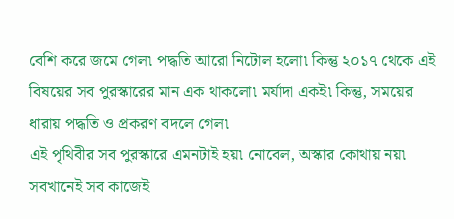বেশি করে জমে গেল৷ পদ্ধতি আরো নিটোল হলো৷ কিন্তু ২০১৭ থেকে এই বিষয়ের সব পুরস্কারের মান এক থাকলো৷ মর্যাদা একই৷ কিন্তু, সময়ের ধারায় পদ্ধতি ও প্রকরণ বদলে গেল৷
এই পৃথিবীর সব পুরস্কারে এমনটাই হয়৷ নোবেল, অস্কার কোথায় নয়৷ সবখানেই সব কাজেই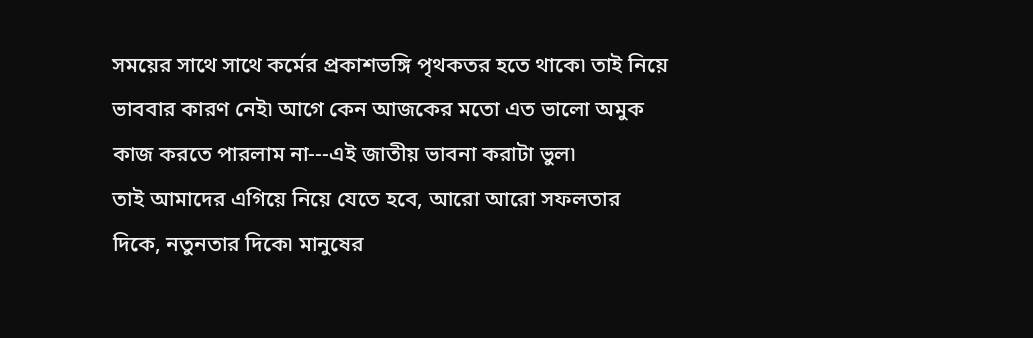সময়ের সাথে সাথে কর্মের প্রকাশভঙ্গি পৃথকতর হতে থাকে৷ তাই নিয়ে ভাববার কারণ নেই৷ আগে কেন আজকের মতো এত ভালো অমুক কাজ করতে পারলাম না---এই জাতীয় ভাবনা করাটা ভুল৷
তাই আমাদের এগিয়ে নিয়ে যেতে হবে, আরো আরো সফলতার দিকে, নতুনতার দিকে৷ মানুষের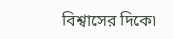বিশ্বাসের দিকে৷